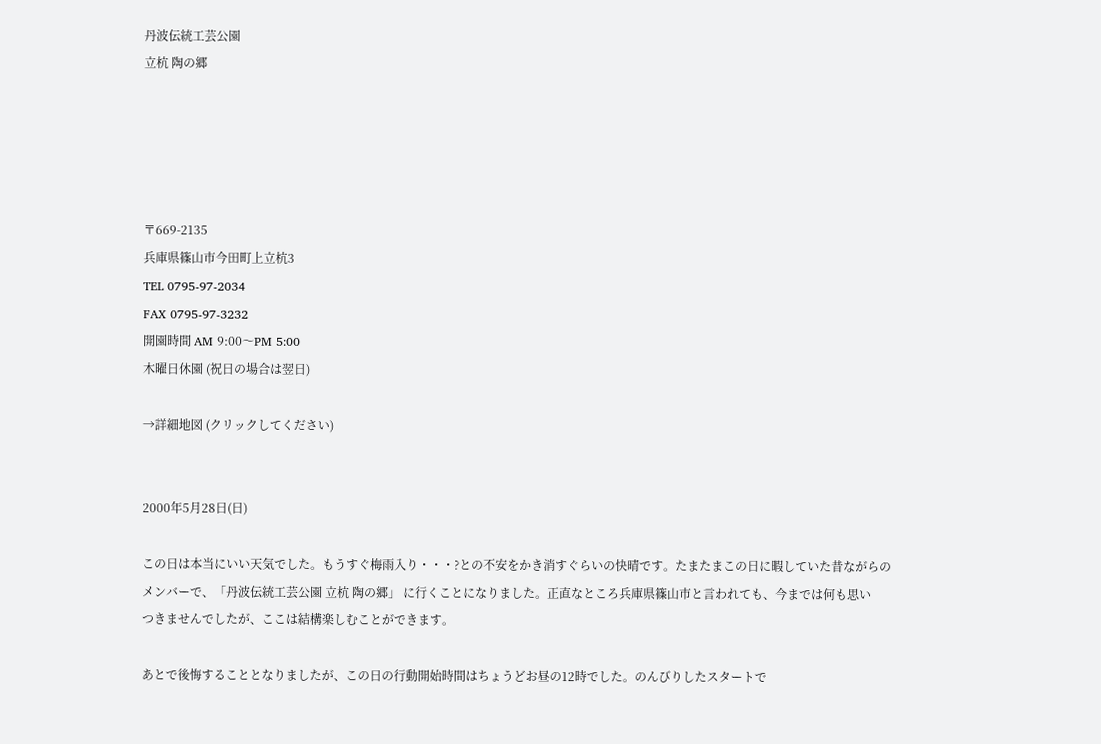丹波伝統工芸公園
立杭 陶の郷





〒669-2135
兵庫県篠山市今田町上立杭3
TEL 0795-97-2034
FAX 0795-97-3232
開園時間 AM 9:00〜PM 5:00
木曜日休園 (祝日の場合は翌日)

→詳細地図 (クリックしてください)


2000年5月28日(日)

この日は本当にいい天気でした。もうすぐ梅雨入り・・・?との不安をかき消すぐらいの快晴です。たまたまこの日に暇していた昔ながらの
メンバーで、「丹波伝統工芸公園 立杭 陶の郷」 に行くことになりました。正直なところ兵庫県篠山市と言われても、今までは何も思い
つきませんでしたが、ここは結構楽しむことができます。

あとで後悔することとなりましたが、この日の行動開始時間はちょうどお昼の12時でした。のんびりしたスタートで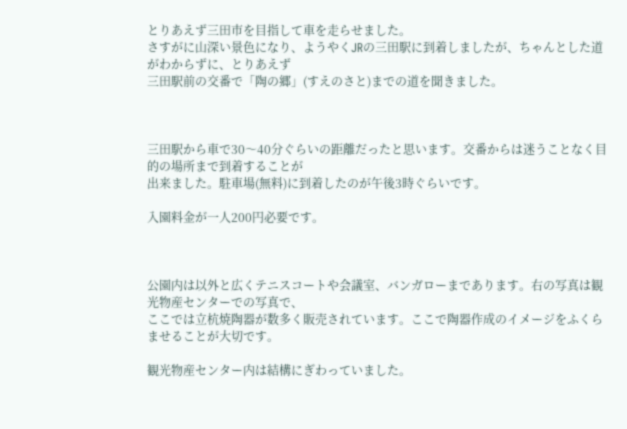とりあえず三田市を目指して車を走らせました。
さすがに山深い景色になり、ようやくJRの三田駅に到着しましたが、ちゃんとした道がわからずに、とりあえず
三田駅前の交番で「陶の郷」(すえのさと)までの道を聞きました。



三田駅から車で30〜40分ぐらいの距離だったと思います。交番からは迷うことなく目的の場所まで到着することが
出来ました。駐車場(無料)に到着したのが午後3時ぐらいです。

入園料金が一人200円必要です。



公園内は以外と広くテニスコートや会議室、バンガローまであります。右の写真は観光物産センターでの写真で、
ここでは立杭焼陶器が数多く販売されています。ここで陶器作成のイメージをふくらませることが大切です。

観光物産センター内は結構にぎわっていました。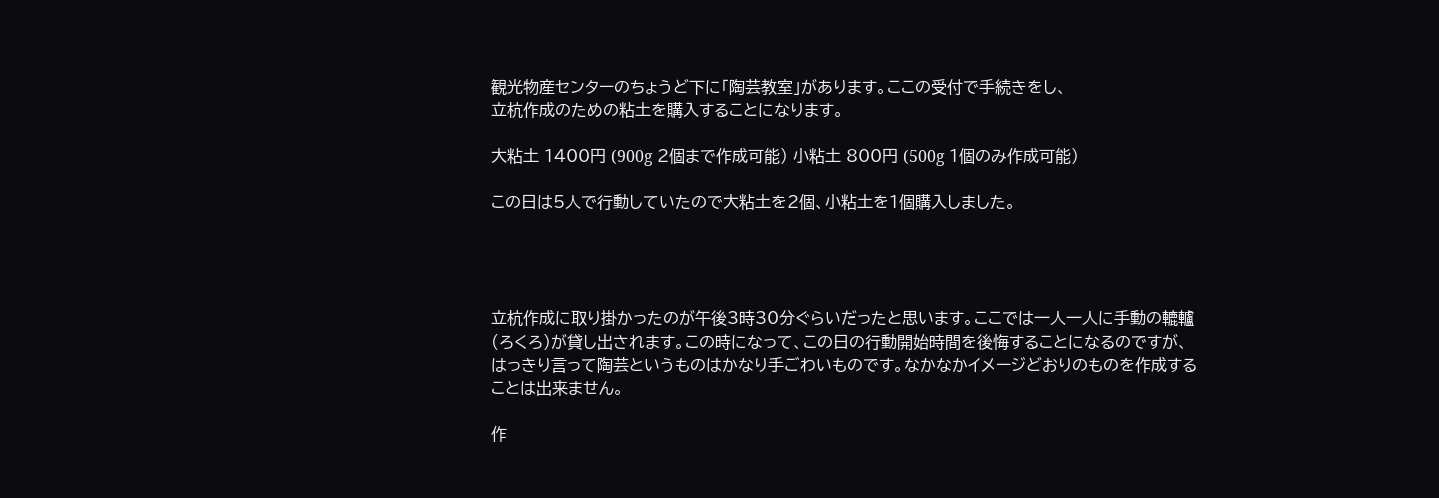観光物産センターのちょうど下に「陶芸教室」があります。ここの受付で手続きをし、
立杭作成のための粘土を購入することになります。

大粘土 1400円 (900g 2個まで作成可能) 小粘土 800円 (500g 1個のみ作成可能)

この日は5人で行動していたので大粘土を2個、小粘土を1個購入しました。




立杭作成に取り掛かったのが午後3時30分ぐらいだったと思います。ここでは一人一人に手動の轆轤
(ろくろ)が貸し出されます。この時になって、この日の行動開始時間を後悔することになるのですが、
はっきり言って陶芸というものはかなり手ごわいものです。なかなかイメージどおりのものを作成する
ことは出来ません。

作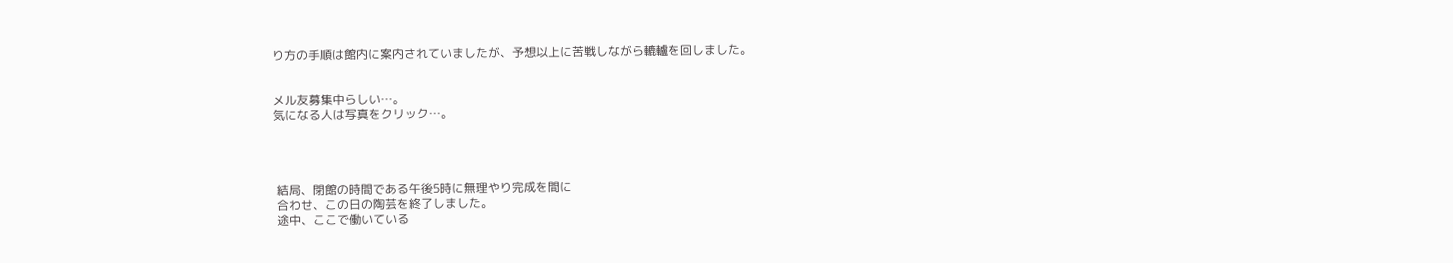り方の手順は館内に案内されていましたが、予想以上に苦戦しながら轆轤を回しました。


メル友募集中らしい…。
気になる人は写真をクリック…。




 結局、閉館の時間である午後5時に無理やり完成を間に
 合わせ、この日の陶芸を終了しました。
 途中、ここで働いている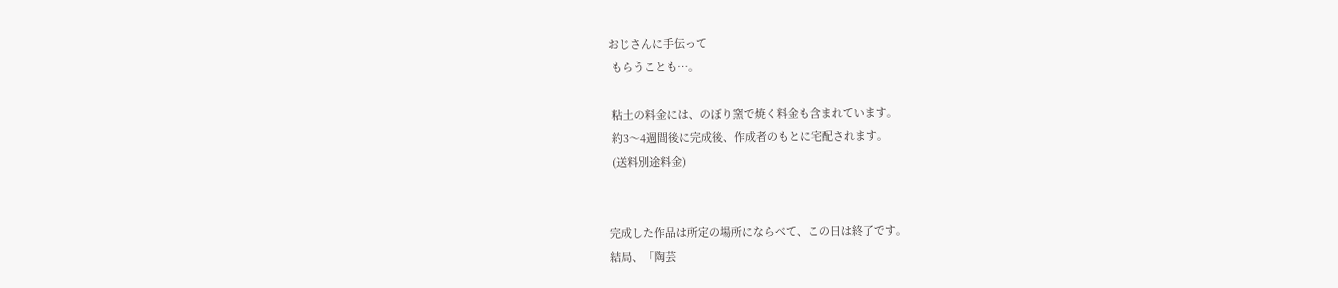おじさんに手伝って
 もらうことも…。

 粘土の料金には、のぼり窯で焼く料金も含まれています。
 約3〜4週間後に完成後、作成者のもとに宅配されます。
 (送料別途料金)


完成した作品は所定の場所にならべて、この日は終了です。
結局、「陶芸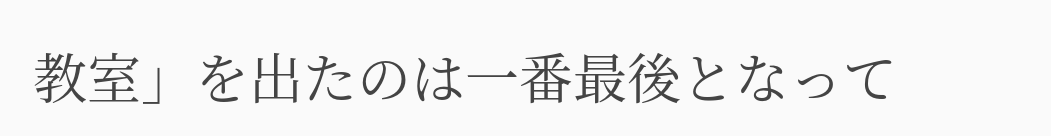教室」を出たのは一番最後となって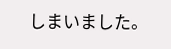しまいました。